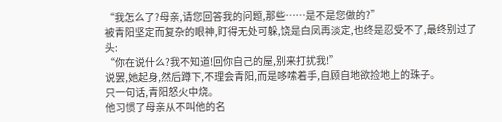“我怎么了?母亲,请您回答我的问题,那些……是不是您做的?”
被青阳坚定而复杂的眼神,盯得无处可躲,饶是白凤再淡定,也终是忍受不了,最终别过了头:
“你在说什么?我不知道!回你自己的屋,别来打扰我!”
说罢,她起身,然后蹲下,不理会青阳,而是哆嗦着手,自顾自地欲捡地上的珠子。
只一句话,青阳怒火中烧。
他习惯了母亲从不叫他的名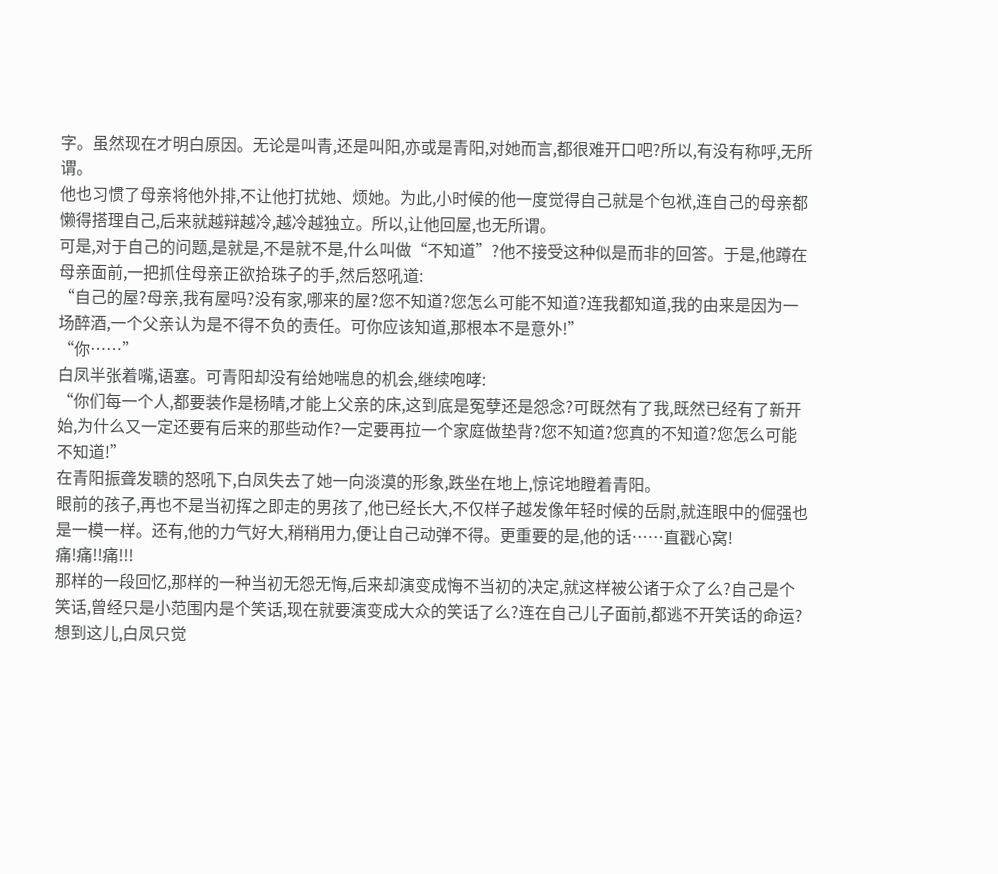字。虽然现在才明白原因。无论是叫青,还是叫阳,亦或是青阳,对她而言,都很难开口吧?所以,有没有称呼,无所谓。
他也习惯了母亲将他外排,不让他打扰她、烦她。为此,小时候的他一度觉得自己就是个包袱,连自己的母亲都懒得搭理自己,后来就越辩越冷,越冷越独立。所以,让他回屋,也无所谓。
可是,对于自己的问题,是就是,不是就不是,什么叫做“不知道”?他不接受这种似是而非的回答。于是,他蹲在母亲面前,一把抓住母亲正欲拾珠子的手,然后怒吼道:
“自己的屋?母亲,我有屋吗?没有家,哪来的屋?您不知道?您怎么可能不知道?连我都知道,我的由来是因为一场醉酒,一个父亲认为是不得不负的责任。可你应该知道,那根本不是意外!”
“你……”
白凤半张着嘴,语塞。可青阳却没有给她喘息的机会,继续咆哮:
“你们每一个人,都要装作是杨晴,才能上父亲的床,这到底是冤孽还是怨念?可既然有了我,既然已经有了新开始,为什么又一定还要有后来的那些动作?一定要再拉一个家庭做垫背?您不知道?您真的不知道?您怎么可能不知道!”
在青阳振聋发聩的怒吼下,白凤失去了她一向淡漠的形象,跌坐在地上,惊诧地瞪着青阳。
眼前的孩子,再也不是当初挥之即走的男孩了,他已经长大,不仅样子越发像年轻时候的岳尉,就连眼中的倔强也是一模一样。还有,他的力气好大,稍稍用力,便让自己动弹不得。更重要的是,他的话……直戳心窝!
痛!痛!!痛!!!
那样的一段回忆,那样的一种当初无怨无悔,后来却演变成悔不当初的决定,就这样被公诸于众了么?自己是个笑话,曾经只是小范围内是个笑话,现在就要演变成大众的笑话了么?连在自己儿子面前,都逃不开笑话的命运?
想到这儿,白凤只觉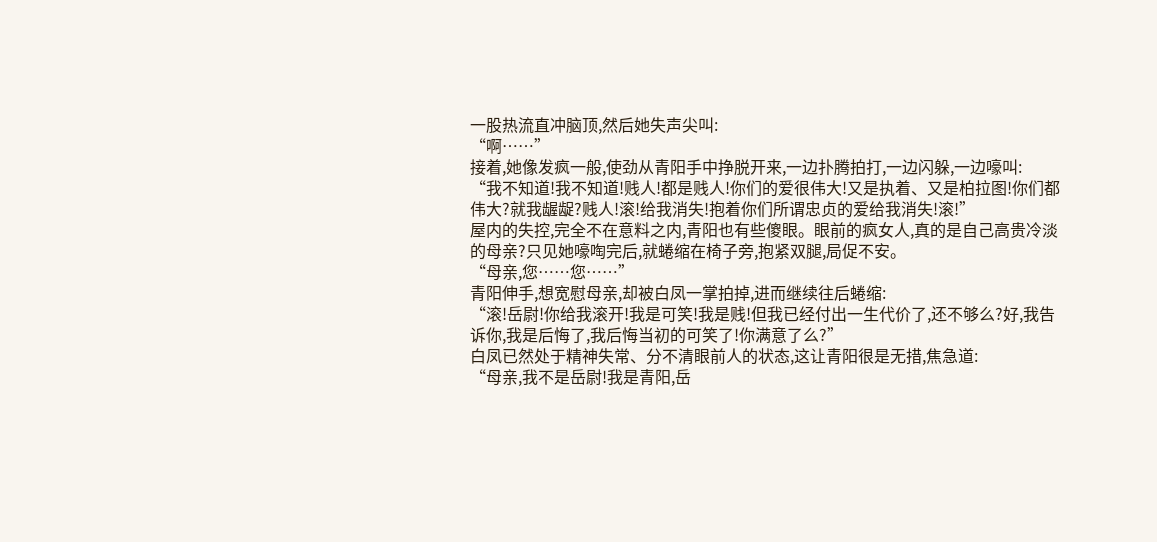一股热流直冲脑顶,然后她失声尖叫:
“啊……”
接着,她像发疯一般,使劲从青阳手中挣脱开来,一边扑腾拍打,一边闪躲,一边嚎叫:
“我不知道!我不知道!贱人!都是贱人!你们的爱很伟大!又是执着、又是柏拉图!你们都伟大?就我龌龊?贱人!滚!给我消失!抱着你们所谓忠贞的爱给我消失!滚!”
屋内的失控,完全不在意料之内,青阳也有些傻眼。眼前的疯女人,真的是自己高贵冷淡的母亲?只见她嚎啕完后,就蜷缩在椅子旁,抱紧双腿,局促不安。
“母亲,您……您……”
青阳伸手,想宽慰母亲,却被白凤一掌拍掉,进而继续往后蜷缩:
“滚!岳尉!你给我滚开!我是可笑!我是贱!但我已经付出一生代价了,还不够么?好,我告诉你,我是后悔了,我后悔当初的可笑了!你满意了么?”
白凤已然处于精神失常、分不清眼前人的状态,这让青阳很是无措,焦急道:
“母亲,我不是岳尉!我是青阳,岳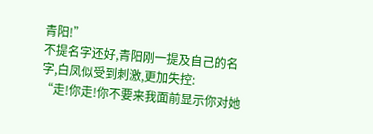青阳!”
不提名字还好,青阳刚一提及自己的名字,白凤似受到刺激,更加失控:
“走!你走!你不要来我面前显示你对她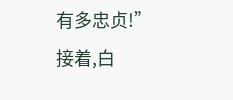有多忠贞!”
接着,白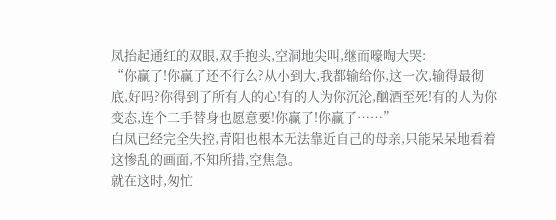凤抬起通红的双眼,双手抱头,空洞地尖叫,继而嚎啕大哭:
“你赢了!你赢了还不行么?从小到大,我都输给你,这一次,输得最彻底,好吗?你得到了所有人的心!有的人为你沉沦,酗酒至死!有的人为你变态,连个二手替身也愿意要!你赢了!你赢了……”
白凤已经完全失控,青阳也根本无法靠近自己的母亲,只能呆呆地看着这惨乱的画面,不知所措,空焦急。
就在这时,匆忙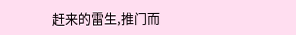赶来的雷生,推门而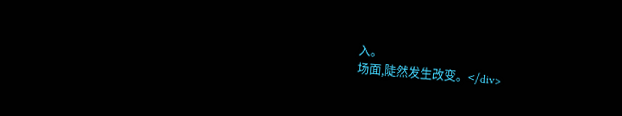入。
场面,陡然发生改变。</div>